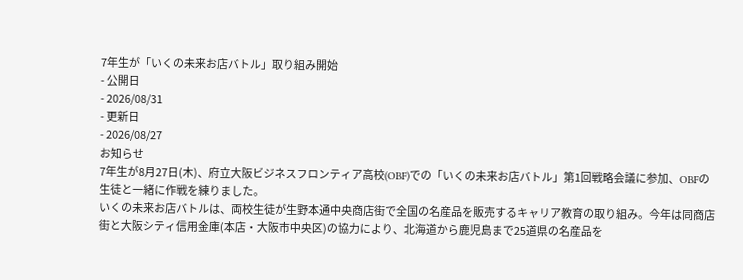7年生が「いくの未来お店バトル」取り組み開始
- 公開日
- 2026/08/31
- 更新日
- 2026/08/27
お知らせ
7年生が8月27日(木)、府立大阪ビジネスフロンティア高校(OBF)での「いくの未来お店バトル」第1回戦略会議に参加、OBFの生徒と一緒に作戦を練りました。
いくの未来お店バトルは、両校生徒が生野本通中央商店街で全国の名産品を販売するキャリア教育の取り組み。今年は同商店街と大阪シティ信用金庫(本店・大阪市中央区)の協力により、北海道から鹿児島まで25道県の名産品を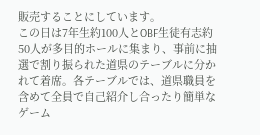販売することにしています。
この日は7年生約100人とOBF生徒有志約50人が多目的ホールに集まり、事前に抽選で割り振られた道県のテーブルに分かれて着席。各テーブルでは、道県職員を含めて全員で自己紹介し合ったり簡単なゲーム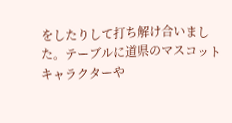をしたりして打ち解け合いました。テーブルに道県のマスコットキャラクターや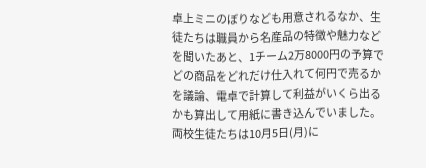卓上ミニのぼりなども用意されるなか、生徒たちは職員から名産品の特徴や魅力などを聞いたあと、1チーム2万8000円の予算でどの商品をどれだけ仕入れて何円で売るかを議論、電卓で計算して利益がいくら出るかも算出して用紙に書き込んでいました。
両校生徒たちは10月5日(月)に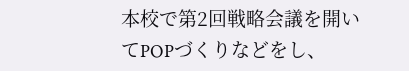本校で第2回戦略会議を開いてPOPづくりなどをし、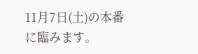11月7日(土)の本番に臨みます。